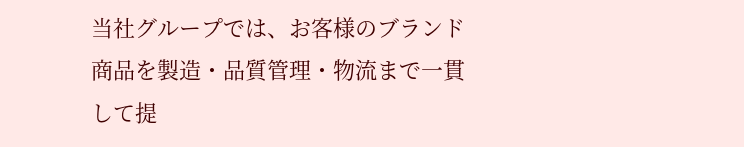当社グループでは、お客様のブランド商品を製造・品質管理・物流まで一貫して提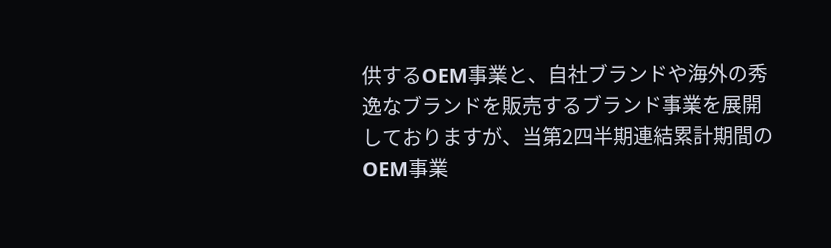供するOEM事業と、自社ブランドや海外の秀逸なブランドを販売するブランド事業を展開しておりますが、当第2四半期連結累計期間のOEM事業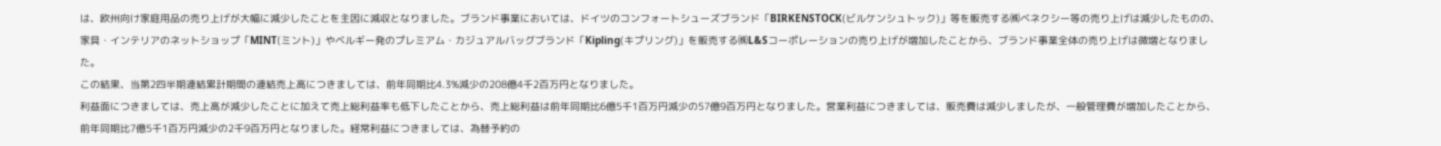は、欧州向け家庭用品の売り上げが大幅に減少したことを主因に減収となりました。ブランド事業においては、ドイツのコンフォートシューズブランド「BIRKENSTOCK(ビルケンシュトック)」等を販売する㈱ベネクシー等の売り上げは減少したものの、家具・インテリアのネットショップ「MINT(ミント)」やベルギー発のプレミアム・カジュアルバッグブランド「Kipling(キプリング)」を販売する㈱L&Sコーポレーションの売り上げが増加したことから、ブランド事業全体の売り上げは微増となりました。
この結果、当第2四半期連結累計期間の連結売上高につきましては、前年同期比4.3%減少の208億4千2百万円となりました。
利益面につきましては、売上高が減少したことに加えて売上総利益率も低下したことから、売上総利益は前年同期比6億5千1百万円減少の57億9百万円となりました。営業利益につきましては、販売費は減少しましたが、一般管理費が増加したことから、前年同期比7億5千1百万円減少の2千9百万円となりました。経常利益につきましては、為替予約の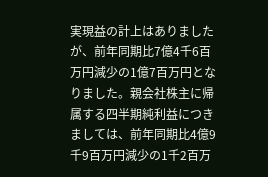実現益の計上はありましたが、前年同期比7億4千6百万円減少の1億7百万円となりました。親会社株主に帰属する四半期純利益につきましては、前年同期比4億9千9百万円減少の1千2百万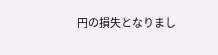円の損失となりまし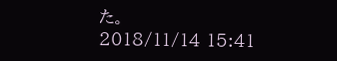た。
2018/11/14 15:41